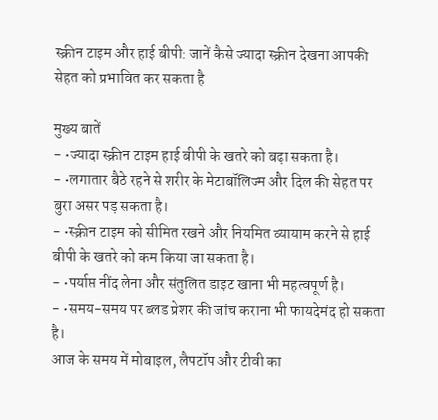स्क्रीन टाइम और हाई बीपी: जानें कैसे ज्यादा स्क्रीन देखना आपकी सेहत को प्रभावित कर सकता है

मुख्य बातें
- •ज्यादा स्क्रीन टाइम हाई बीपी के खतरे को बढ़ा सकता है।
- •लगातार बैठे रहने से शरीर के मेटाबॉलिज्म और दिल की सेहत पर बुरा असर पड़ सकता है।
- •स्क्रीन टाइम को सीमित रखने और नियमित व्यायाम करने से हाई बीपी के खतरे को कम किया जा सकता है।
- •पर्याप्त नींद लेना और संतुलित डाइट खाना भी महत्वपूर्ण है।
- •समय-समय पर ब्लड प्रेशर की जांच कराना भी फायदेमंद हो सकता है।
आज के समय में मोबाइल, लैपटॉप और टीवी का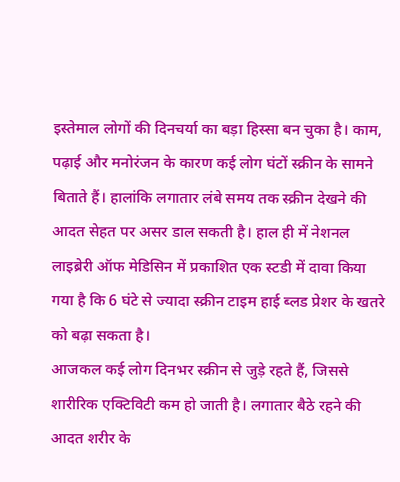इस्तेमाल लोगों की दिनचर्या का बड़ा हिस्सा बन चुका है। काम, पढ़ाई और मनोरंजन के कारण कई लोग घंटों स्क्रीन के सामने बिताते हैं। हालांकि लगातार लंबे समय तक स्क्रीन देखने की आदत सेहत पर असर डाल सकती है। हाल ही में नेशनल लाइब्रेरी ऑफ मेडिसिन में प्रकाशित एक स्टडी में दावा किया गया है कि 6 घंटे से ज्यादा स्क्रीन टाइम हाई ब्लड प्रेशर के खतरे को बढ़ा सकता है।
आजकल कई लोग दिनभर स्क्रीन से जुड़े रहते हैं, जिससे शारीरिक एक्टिविटी कम हो जाती है। लगातार बैठे रहने की आदत शरीर के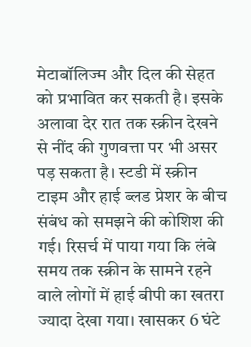मेटाबॉलिज्म और दिल की सेहत को प्रभावित कर सकती है। इसके अलावा देर रात तक स्क्रीन देखने से नींद की गुणवत्ता पर भी असर पड़ सकता है। स्टडी में स्क्रीन टाइम और हाई ब्लड प्रेशर के बीच संबंध को समझने की कोशिश की गई। रिसर्च में पाया गया कि लंबे समय तक स्क्रीन के सामने रहने वाले लोगों में हाई बीपी का खतरा ज्यादा देखा गया। खासकर 6 घंटे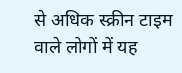से अधिक स्क्रीन टाइम वाले लोगों में यह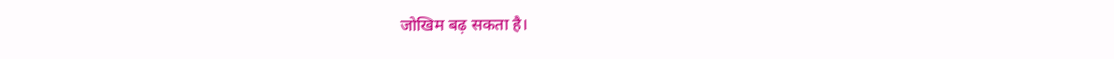जोखिम बढ़ सकता है।